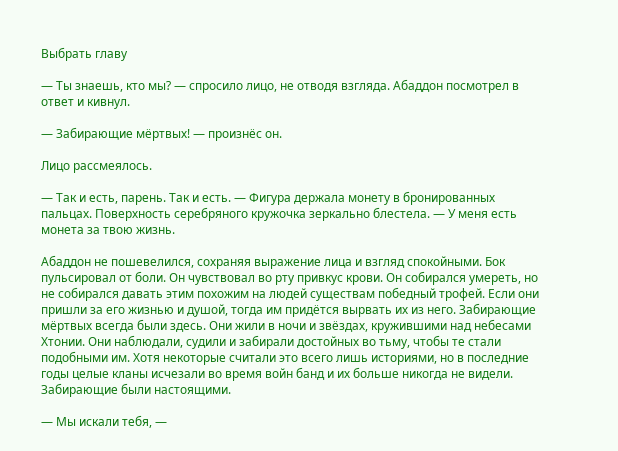Выбрать главу

— Ты знаешь, кто мы? — спросило лицо, не отводя взгляда. Абаддон посмотрел в ответ и кивнул.

— Забирающие мёртвых! — произнёс он.

Лицо рассмеялось.

— Так и есть, парень. Так и есть. — Фигура держала монету в бронированных пальцах. Поверхность серебряного кружочка зеркально блестела. — У меня есть монета за твою жизнь.

Абаддон не пошевелился, сохраняя выражение лица и взгляд спокойными. Бок пульсировал от боли. Он чувствовал во рту привкус крови. Он собирался умереть, но не собирался давать этим похожим на людей существам победный трофей. Если они пришли за его жизнью и душой, тогда им придётся вырвать их из него. Забирающие мёртвых всегда были здесь. Они жили в ночи и звёздах, кружившими над небесами Хтонии. Они наблюдали, судили и забирали достойных во тьму, чтобы те стали подобными им. Хотя некоторые считали это всего лишь историями, но в последние годы целые кланы исчезали во время войн банд и их больше никогда не видели. Забирающие были настоящими.

— Мы искали тебя, —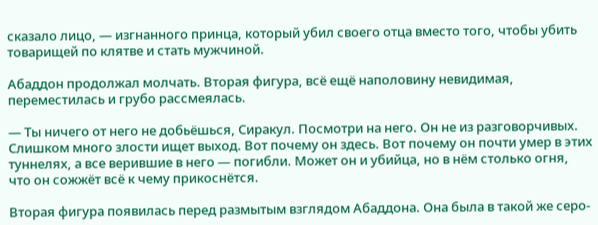сказало лицо, — изгнанного принца, который убил своего отца вместо того, чтобы убить товарищей по клятве и стать мужчиной.

Абаддон продолжал молчать. Вторая фигура, всё ещё наполовину невидимая, переместилась и грубо рассмеялась.

— Ты ничего от него не добьёшься, Сиракул. Посмотри на него. Он не из разговорчивых. Слишком много злости ищет выход. Вот почему он здесь. Вот почему он почти умер в этих туннелях, а все верившие в него — погибли. Может он и убийца, но в нём столько огня, что он сожжёт всё к чему прикоснётся.

Вторая фигура появилась перед размытым взглядом Абаддона. Она была в такой же серо-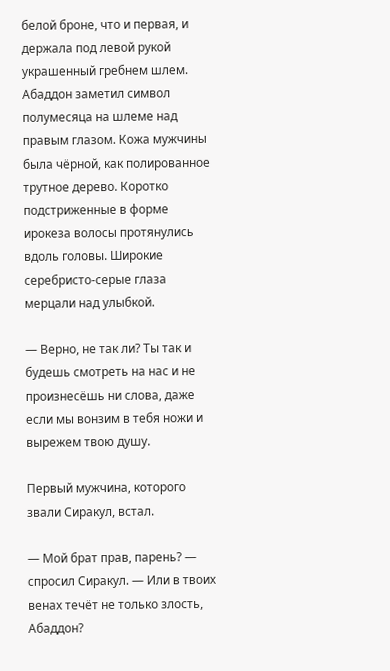белой броне, что и первая, и держала под левой рукой украшенный гребнем шлем. Абаддон заметил символ полумесяца на шлеме над правым глазом. Кожа мужчины была чёрной, как полированное трутное дерево. Коротко подстриженные в форме ирокеза волосы протянулись вдоль головы. Широкие серебристо-серые глаза мерцали над улыбкой.

— Верно, не так ли? Ты так и будешь смотреть на нас и не произнесёшь ни слова, даже если мы вонзим в тебя ножи и вырежем твою душу.

Первый мужчина, которого звали Сиракул, встал.

— Мой брат прав, парень? — спросил Сиракул. — Или в твоих венах течёт не только злость, Абаддон?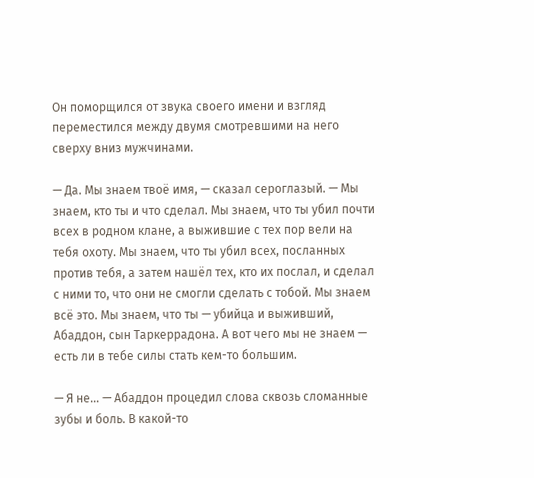Он поморщился от звука своего имени и взгляд переместился между двумя смотревшими на него сверху вниз мужчинами.

— Да. Мы знаем твоё имя, — сказал сероглазый. — Мы знаем, кто ты и что сделал. Мы знаем, что ты убил почти всех в родном клане, а выжившие с тех пор вели на тебя охоту. Мы знаем, что ты убил всех, посланных против тебя, а затем нашёл тех, кто их послал, и сделал с ними то, что они не смогли сделать с тобой. Мы знаем всё это. Мы знаем, что ты — убийца и выживший, Абаддон, сын Таркеррадона. А вот чего мы не знаем — есть ли в тебе силы стать кем-то большим.

— Я не… — Абаддон процедил слова сквозь сломанные зубы и боль. В какой-то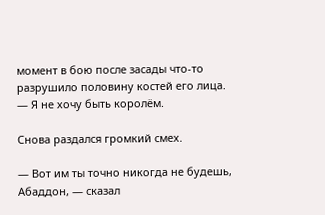момент в бою после засады что-то разрушило половину костей его лица. — Я не хочу быть королём.

Снова раздался громкий смех.

— Вот им ты точно никогда не будешь, Абаддон, — сказал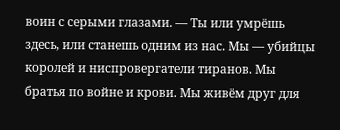воин с серыми глазами. — Ты или умрёшь здесь, или станешь одним из нас. Мы — убийцы королей и ниспровергатели тиранов. Мы братья по войне и крови. Мы живём друг для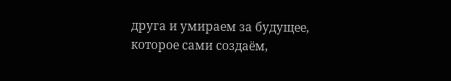друга и умираем за будущее, которое сами создаём,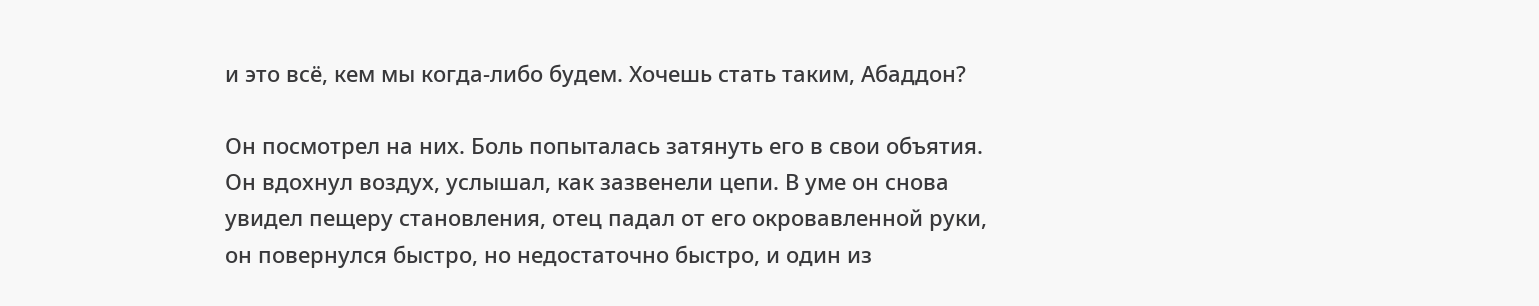и это всё, кем мы когда-либо будем. Хочешь стать таким, Абаддон?

Он посмотрел на них. Боль попыталась затянуть его в свои объятия. Он вдохнул воздух, услышал, как зазвенели цепи. В уме он снова увидел пещеру становления, отец падал от его окровавленной руки, он повернулся быстро, но недостаточно быстро, и один из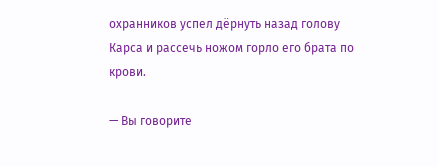охранников успел дёрнуть назад голову Карса и рассечь ножом горло его брата по крови.

— Вы говорите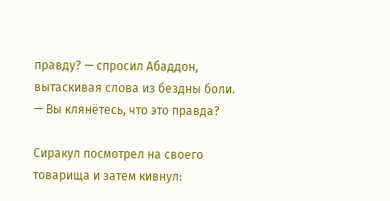правду? — спросил Абаддон, вытаскивая слова из бездны боли. — Вы клянётесь, что это правда?

Сиракул посмотрел на своего товарища и затем кивнул: